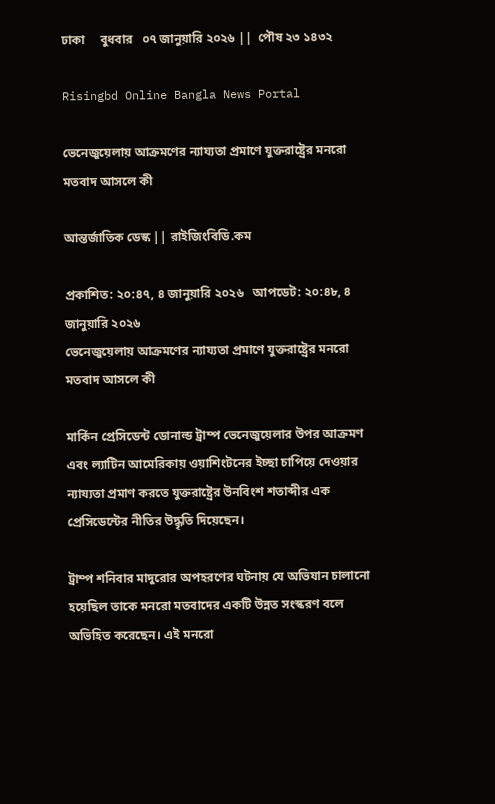ঢাকা     বুধবার   ০৭ জানুয়ারি ২০২৬ ||  পৌষ ২৩ ১৪৩২

Risingbd Online Bangla News Portal

ভেনেজুয়েলায় আক্রমণের ন্যায্যতা প্রমাণে যুক্তরাষ্ট্রের মনরো মতবাদ আসলে কী

আন্তর্জাতিক ডেস্ক || রাইজিংবিডি.কম

প্রকাশিত: ২০:৪৭, ৪ জানুয়ারি ২০২৬   আপডেট: ২০:৪৮, ৪ জানুয়ারি ২০২৬
ভেনেজুয়েলায় আক্রমণের ন্যায্যতা প্রমাণে যুক্তরাষ্ট্রের মনরো মতবাদ আসলে কী

মার্কিন প্রেসিডেন্ট ডোনাল্ড ট্রাম্প ভেনেজুয়েলার উপর আক্রমণ এবং ল্যাটিন আমেরিকায় ওয়াশিংটনের ইচ্ছা চাপিয়ে দেওয়ার ন্যায্যতা প্রমাণ করতে যুক্তরাষ্ট্রের উনবিংশ শতাব্দীর এক প্রেসিডেন্টের নীতির উদ্ধৃতি দিয়েছেন।

ট্রাম্প শনিবার মাদুরোর অপহরণের ঘটনায় যে অভিযান চালানো হয়েছিল তাকে মনরো মতবাদের একটি উন্নত সংস্করণ বলে অভিহিত করেছেন। এই মনরো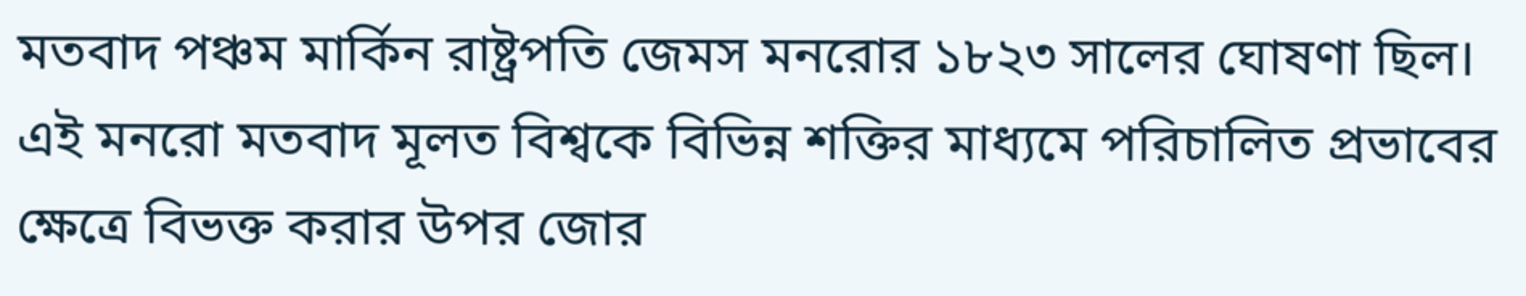মতবাদ পঞ্চম মার্কিন রাষ্ট্রপতি জেমস মনরোর ১৮২৩ সালের ঘোষণা ছিল। এই মনরো মতবাদ মূলত বিশ্বকে বিভিন্ন শক্তির মাধ্যমে পরিচালিত প্রভাবের ক্ষেত্রে বিভক্ত করার উপর জোর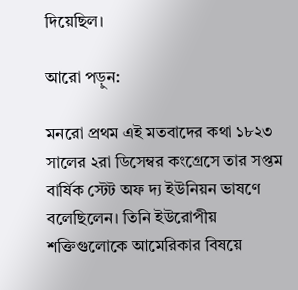দিয়েছিল।

আরো পড়ুন:

মনরো প্রথম এই মতবাদের কথা ১৮২৩ সালের ২রা ডিসেম্বর কংগ্রেসে তার সপ্তম বার্ষিক স্টেট অফ দ্য ইউনিয়ন ভাষণে বলেছিলেন। তিনি ইউরোপীয় শক্তিগুলোকে আমেরিকার বিষয়ে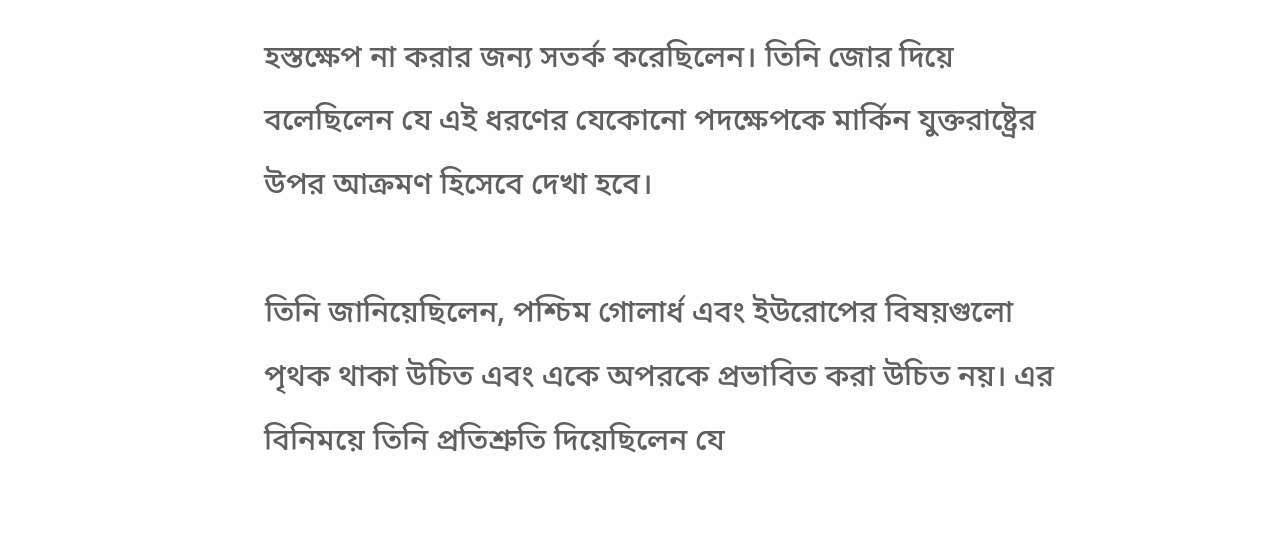হস্তক্ষেপ না করার জন্য সতর্ক করেছিলেন। তিনি জোর দিয়ে বলেছিলেন যে এই ধরণের যেকোনো পদক্ষেপকে মার্কিন যুক্তরাষ্ট্রের উপর আক্রমণ হিসেবে দেখা হবে।

তিনি জানিয়েছিলেন, পশ্চিম গোলার্ধ এবং ইউরোপের বিষয়গুলো পৃথক থাকা উচিত এবং একে অপরকে প্রভাবিত করা উচিত নয়। এর বিনিময়ে তিনি প্রতিশ্রুতি দিয়েছিলেন যে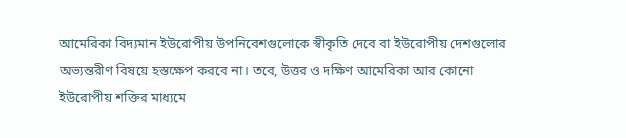আমেরিকা বিদ্যমান ইউরোপীয় উপনিবেশগুলোকে স্বীকৃতি দেবে বা ইউরোপীয় দেশগুলোর অভ্যন্তরীণ বিষয়ে হস্তক্ষেপ করবে না। তবে, উত্তর ও দক্ষিণ আমেরিকা আর কোনো ইউরোপীয় শক্তির মাধ্যমে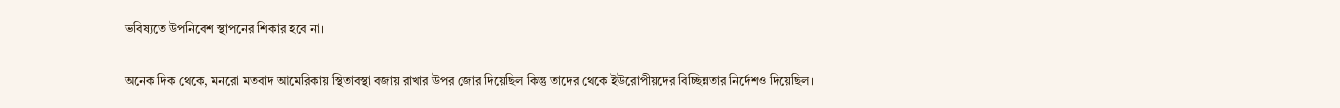ভবিষ্যতে উপনিবেশ স্থাপনের শিকার হবে না।

অনেক দিক থেকে, মনরো মতবাদ আমেরিকায় স্থিতাবস্থা বজায় রাখার উপর জোর দিয়েছিল কিন্তু তাদের থেকে ইউরোপীয়দের বিচ্ছিন্নতার নির্দেশও দিয়েছিল।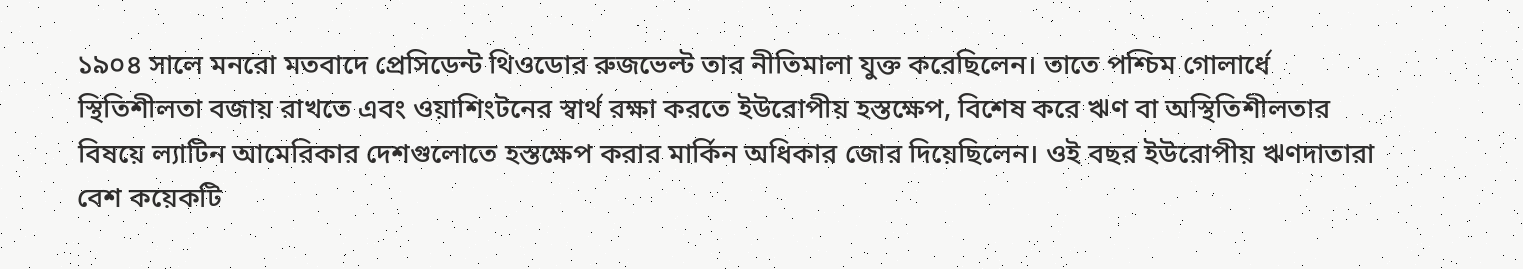১৯০৪ সালে মনরো মতবাদে প্রেসিডেন্ট থিওডোর রুজভেল্ট তার নীতিমালা যুক্ত করেছিলেন। তাতে পশ্চিম গোলার্ধে স্থিতিশীলতা বজায় রাখতে এবং ওয়াশিংটনের স্বার্থ রক্ষা করতে ইউরোপীয় হস্তক্ষেপ, বিশেষ করে ঋণ বা অস্থিতিশীলতার বিষয়ে ল্যাটিন আমেরিকার দেশগুলোতে হস্তক্ষেপ করার মার্কিন অধিকার জোর দিয়েছিলেন। ওই বছর ইউরোপীয় ঋণদাতারা বেশ কয়েকটি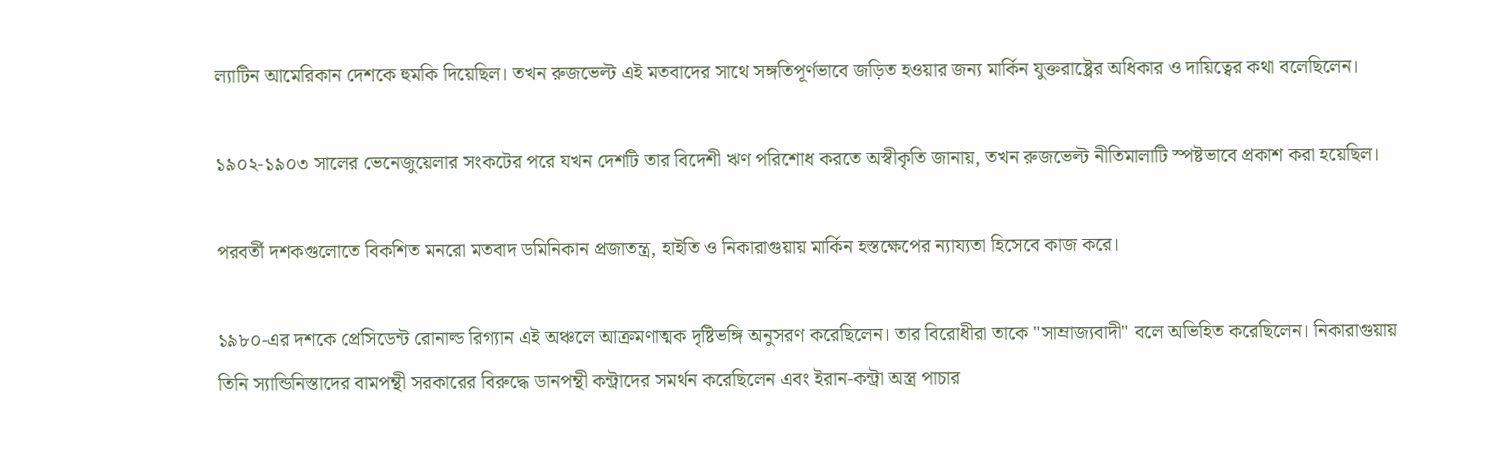ল্যাটিন আমেরিকান দেশকে হুমকি দিয়েছিল। তখন রুজভেল্ট এই মতবাদের সাথে সঙ্গতিপূর্ণভাবে জড়িত হওয়ার জন্য মার্কিন যুক্তরাষ্ট্রের অধিকার ও দায়িত্বের কথা বলেছিলেন।

১৯০২-১৯০৩ সালের ভেনেজুয়েলার সংকটের পরে যখন দেশটি তার বিদেশী ঋণ পরিশোধ করতে অস্বীকৃতি জানায়, তখন রুজভেল্ট নীতিমালাটি স্পষ্টভাবে প্রকাশ করা হয়েছিল।

পরবর্তী দশকগুলোতে বিকশিত মনরো মতবাদ ডমিনিকান প্রজাতন্ত্র, হাইতি ও নিকারাগুয়ায় মার্কিন হস্তক্ষেপের ন্যায্যতা হিসেবে কাজ করে।

১৯৮০-এর দশকে প্রেসিডেন্ট রোনাল্ড রিগ্যান এই অঞ্চলে আক্রমণাত্মক দৃষ্টিভঙ্গি অনুসরণ করেছিলেন। তার বিরোধীরা তাকে "সাম্রাজ্যবাদী" বলে অভিহিত করেছিলেন। নিকারাগুয়ায় তিনি স্যান্ডিনিস্তাদের বামপন্থী সরকারের বিরুদ্ধে ডানপন্থী কন্ট্রাদের সমর্থন করেছিলেন এবং ইরান-কন্ট্রা অস্ত্র পাচার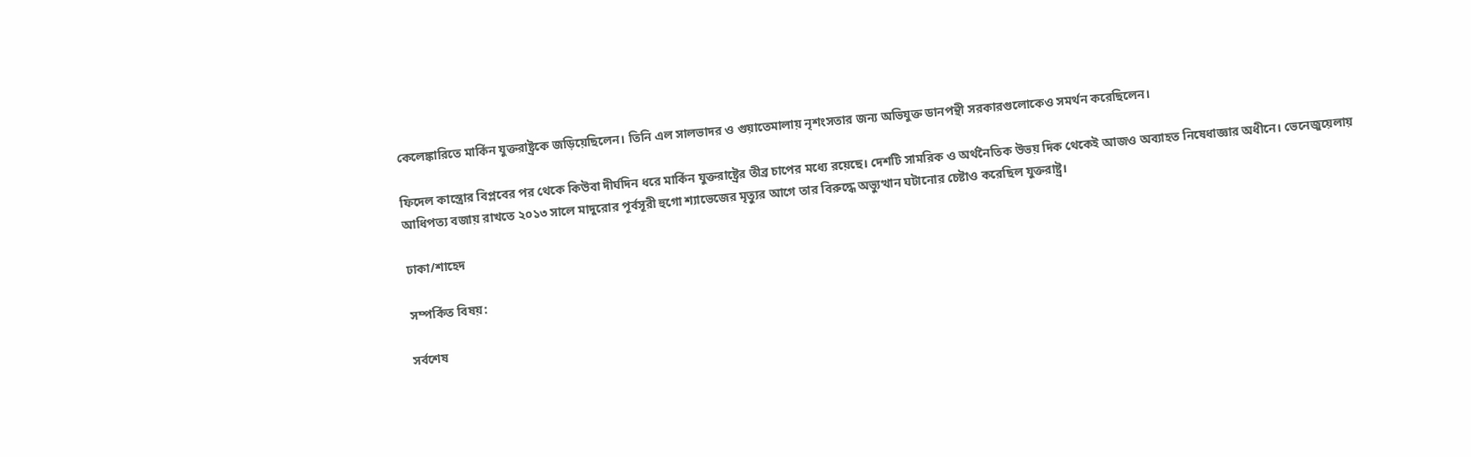কেলেঙ্কারিতে মার্কিন যুক্তরাষ্ট্রকে জড়িয়েছিলেন। তিনি এল সালভাদর ও গুয়াতেমালায় নৃশংসতার জন্য অভিযুক্ত ডানপন্থী সরকারগুলোকেও সমর্থন করেছিলেন।

ফিদেল কাস্ত্রোর বিপ্লবের পর থেকে কিউবা দীর্ঘদিন ধরে মার্কিন যুক্তরাষ্ট্রের তীব্র চাপের মধ্যে রয়েছে। দেশটি সামরিক ও অর্থনৈতিক উভয় দিক থেকেই আজও অব্যাহত নিষেধাজ্ঞার অধীনে। ভেনেজুয়েলায় আধিপত্য বজায় রাখতে ২০১৩ সালে মাদুরোর পূর্বসূরী হুগো শ্যাভেজের মৃত্যুর আগে তার বিরুদ্ধে অভ্যুত্থান ঘটানোর চেষ্টাও করেছিল যুক্তরাষ্ট্র।

ঢাকা/শাহেদ

সম্পর্কিত বিষয়:

সর্বশেষ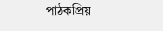পাঠকপ্রিয়